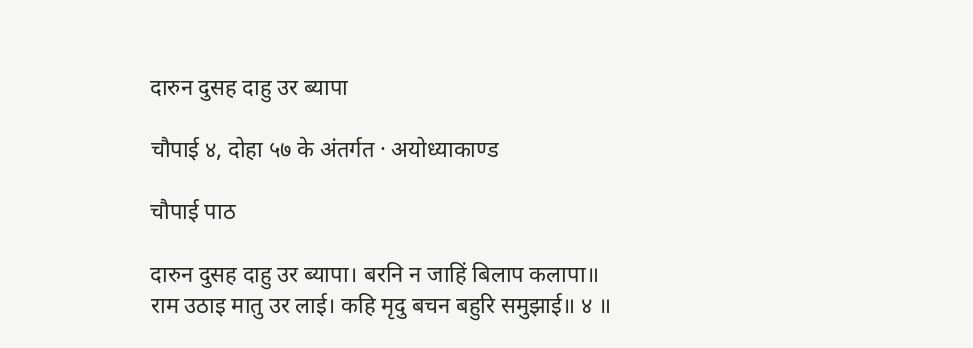दारुन दुसह दाहु उर ब्यापा

चौपाई ४, दोहा ५७ के अंतर्गत · अयोध्याकाण्ड

चौपाई पाठ

दारुन दुसह दाहु उर ब्यापा। बरनि न जाहिं बिलाप कलापा॥ राम उठाइ मातु उर लाई। कहि मृदु बचन बहुरि समुझाई॥ ४ ॥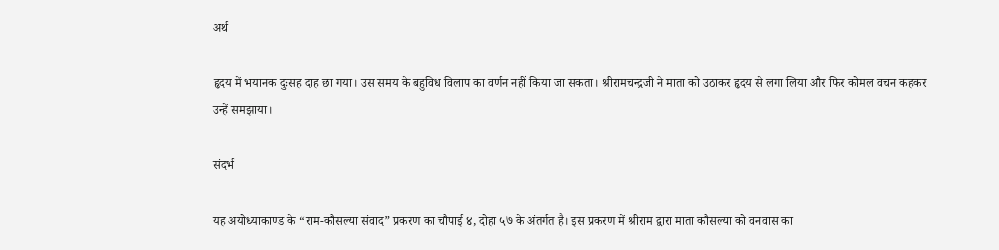अर्थ

हृदय में भयानक दुःसह दाह छा गया। उस समय के बहुविध विलाप का वर्णन नहीं किया जा सकता। श्रीरामचन्द्रजी ने माता को उठाकर हृदय से लगा लिया और फिर कोमल वचन कहकर उन्हें समझाया।

संदर्भ

यह अयोध्याकाण्ड के “राम-कौसल्या संवाद” प्रकरण का चौपाई ४, दोहा ५७ के अंतर्गत है। इस प्रकरण में श्रीराम द्वारा माता कौसल्या को वनवास का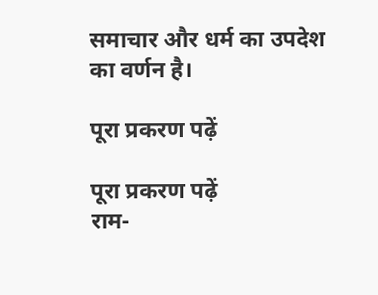समाचार और धर्म का उपदेश का वर्णन है।

पूरा प्रकरण पढ़ें

पूरा प्रकरण पढ़ें
राम-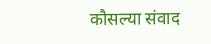कौसल्या संवाद